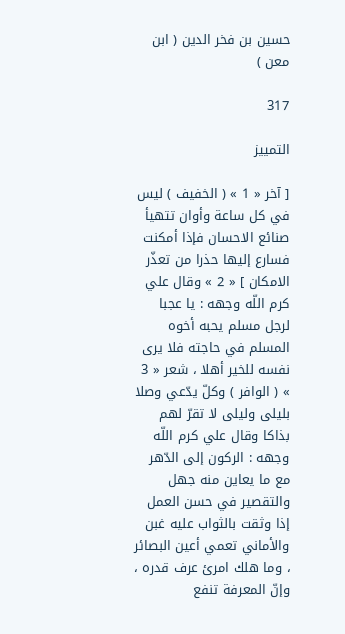حسين بن فخر الدين ( ابن معن )

317

التمييز

[ آخر « 1 » ( الخفيف ) ليس في كل ساعة وأوان تتهيأ صنائع الاحسان فإذا أمكنت فسارع إليها حذرا من تعذّر الامكان ] « 2 » وقال علي كرم اللّه وجهه : يا عجبا لرجل مسلم يحبه أخوه المسلم في حاجته فلا يرى نفسه للخير أهلا ، شعر « 3 » ( الوافر ) وكلّ يدّعي وصلا بليلى وليلى لا تقرّ لهم بذاكا وقال علي كرم اللّه وجهه : الركون إلى الدّهر مع ما يعاين منه جهل والتقصير في حسن العمل إذا وثقت بالثواب عليه غبن والأماني تعمي أعين البصائر ، وما هلك امرئ عرف قدره ، وإنّ المعرفة تنفع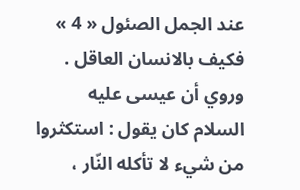عند الجمل الصئول « 4 » فكيف بالانسان العاقل . وروي أن عيسى عليه السلام كان يقول : استكثروا من شيء لا تأكله النّار ،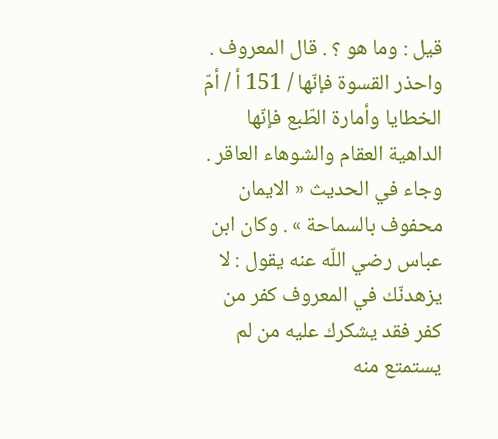قيل : وما هو ؟ . قال المعروف . واحذر القسوة فإنّها / 151 أ / أمّ الخطايا وأمارة الطّبع فإنّها الداهية العقام والشوهاء العاقر . وجاء في الحديث « الايمان محفوف بالسماحة » . وكان ابن عباس رضي اللّه عنه يقول : لا يزهدنّك في المعروف كفر من كفر فقد يشكرك عليه من لم يستمتع منه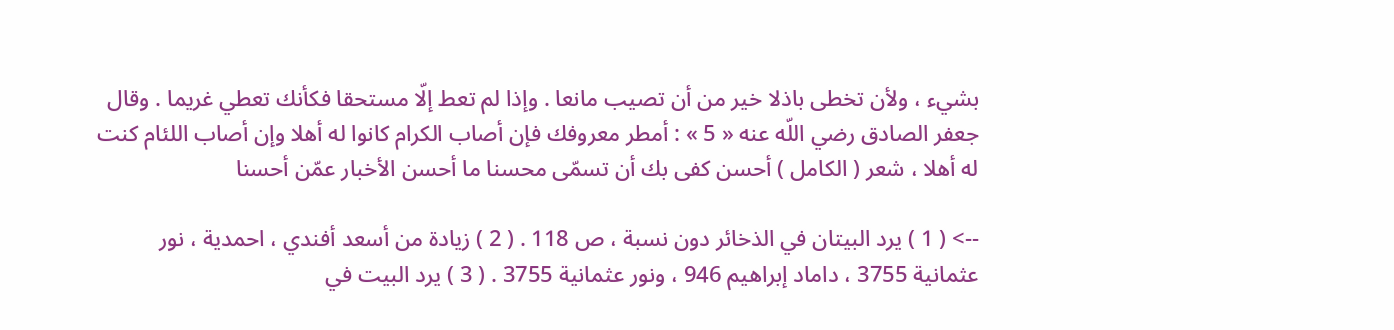بشيء ، ولأن تخطى باذلا خير من أن تصيب مانعا . وإذا لم تعط إلّا مستحقا فكأنك تعطي غريما . وقال جعفر الصادق رضي اللّه عنه « 5 » : أمطر معروفك فإن أصاب الكرام كانوا له أهلا وإن أصاب اللئام كنت له أهلا ، شعر ( الكامل ) أحسن كفى بك أن تسمّى محسنا ما أحسن الأخبار عمّن أحسنا

--> ( 1 ) يرد البيتان في الذخائر دون نسبة ، ص 118 . ( 2 ) زيادة من أسعد أفندي ، احمدية ، نور عثمانية 3755 ، داماد إبراهيم 946 ، ونور عثمانية 3755 . ( 3 ) يرد البيت في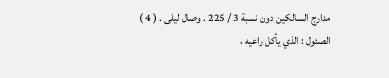مدارج السالكين دون نسبة 3 / 225 . وصال ليلى . ( 4 ) الصئول : الذي يأكل راعيه ،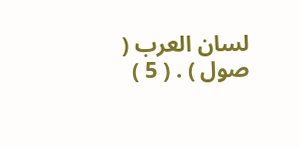لسان العرب ( صول ) . ( 5 )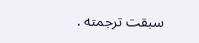سبقت ترجمته .